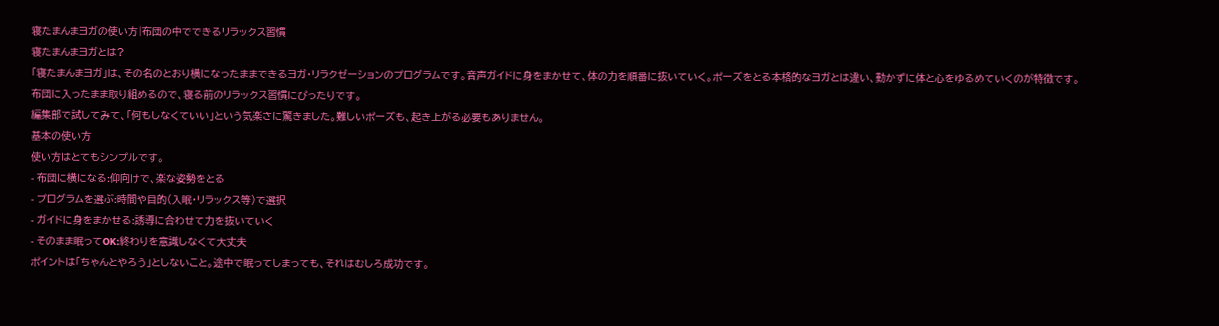寝たまんまヨガの使い方|布団の中でできるリラックス習慣
寝たまんまヨガとは?
「寝たまんまヨガ」は、その名のとおり横になったままできるヨガ・リラクゼーションのプログラムです。音声ガイドに身をまかせて、体の力を順番に抜いていく。ポーズをとる本格的なヨガとは違い、動かずに体と心をゆるめていくのが特徴です。布団に入ったまま取り組めるので、寝る前のリラックス習慣にぴったりです。
編集部で試してみて、「何もしなくていい」という気楽さに驚きました。難しいポーズも、起き上がる必要もありません。
基本の使い方
使い方はとてもシンプルです。
- 布団に横になる:仰向けで、楽な姿勢をとる
- プログラムを選ぶ:時間や目的(入眠・リラックス等)で選択
- ガイドに身をまかせる:誘導に合わせて力を抜いていく
- そのまま眠ってOK:終わりを意識しなくて大丈夫
ポイントは「ちゃんとやろう」としないこと。途中で眠ってしまっても、それはむしろ成功です。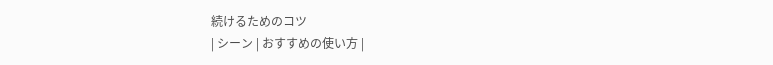続けるためのコツ
| シーン | おすすめの使い方 |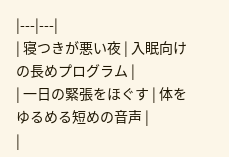|---|---|
| 寝つきが悪い夜 | 入眠向けの長めプログラム |
| 一日の緊張をほぐす | 体をゆるめる短めの音声 |
|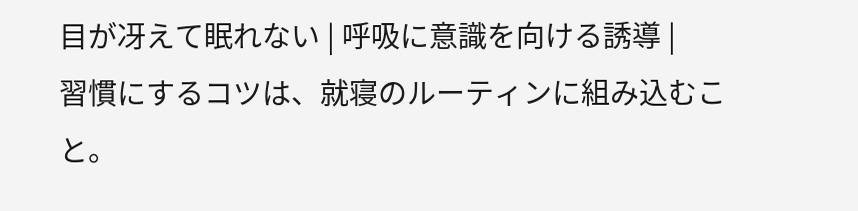目が冴えて眠れない | 呼吸に意識を向ける誘導 |
習慣にするコツは、就寝のルーティンに組み込むこと。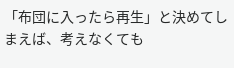「布団に入ったら再生」と決めてしまえば、考えなくても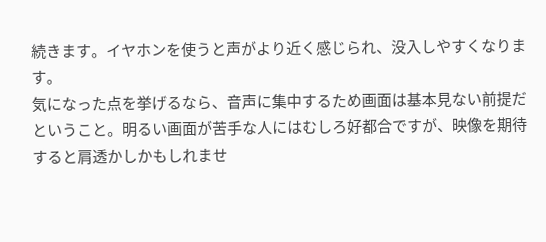続きます。イヤホンを使うと声がより近く感じられ、没入しやすくなります。
気になった点を挙げるなら、音声に集中するため画面は基本見ない前提だということ。明るい画面が苦手な人にはむしろ好都合ですが、映像を期待すると肩透かしかもしれませ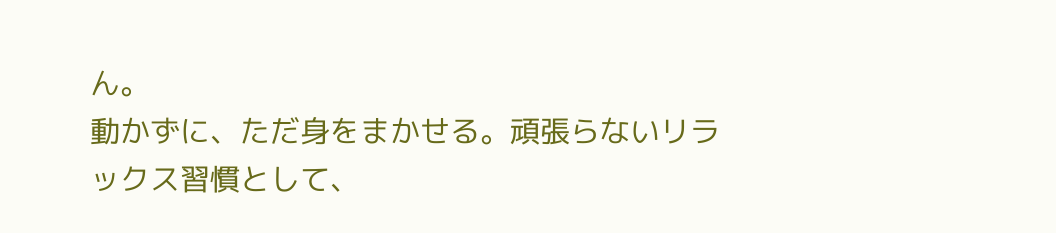ん。
動かずに、ただ身をまかせる。頑張らないリラックス習慣として、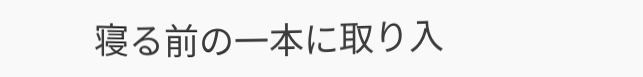寝る前の一本に取り入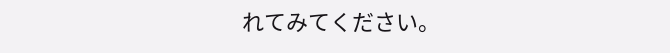れてみてください。